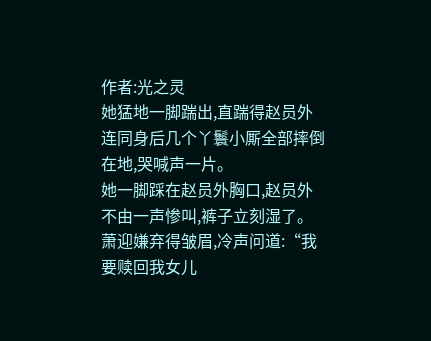作者:光之灵
她猛地一脚踹出,直踹得赵员外连同身后几个丫鬟小厮全部摔倒在地,哭喊声一片。
她一脚踩在赵员外胸口,赵员外不由一声惨叫,裤子立刻湿了。
萧迎嫌弃得皱眉,冷声问道:“我要赎回我女儿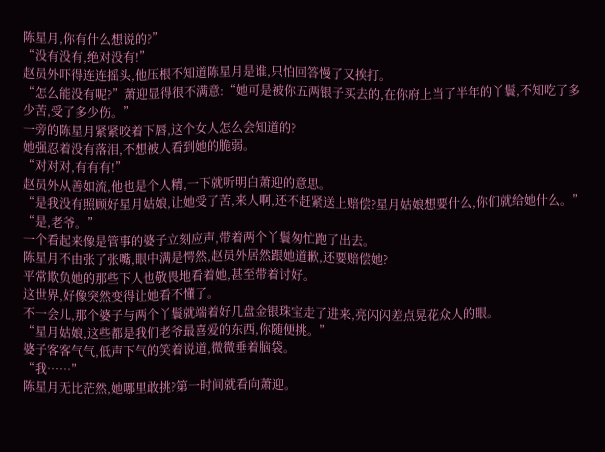陈星月,你有什么想说的?”
“没有没有,绝对没有!”
赵员外吓得连连摇头,他压根不知道陈星月是谁,只怕回答慢了又挨打。
“怎么能没有呢?”萧迎显得很不满意:“她可是被你五两银子买去的,在你府上当了半年的丫鬟,不知吃了多少苦,受了多少伤。”
一旁的陈星月紧紧咬着下唇,这个女人怎么会知道的?
她强忍着没有落泪,不想被人看到她的脆弱。
“对对对,有有有!”
赵员外从善如流,他也是个人精,一下就听明白萧迎的意思。
“是我没有照顾好星月姑娘,让她受了苦,来人啊,还不赶紧送上赔偿?星月姑娘想要什么,你们就给她什么。”
“是,老爷。”
一个看起来像是管事的婆子立刻应声,带着两个丫鬟匆忙跑了出去。
陈星月不由张了张嘴,眼中满是愕然,赵员外居然跟她道歉,还要赔偿她?
平常欺负她的那些下人也敬畏地看着她,甚至带着讨好。
这世界,好像突然变得让她看不懂了。
不一会儿,那个婆子与两个丫鬟就端着好几盘金银珠宝走了进来,亮闪闪差点晃花众人的眼。
“星月姑娘,这些都是我们老爷最喜爱的东西,你随便挑。”
婆子客客气气,低声下气的笑着说道,微微垂着脑袋。
“我……”
陈星月无比茫然,她哪里敢挑?第一时间就看向萧迎。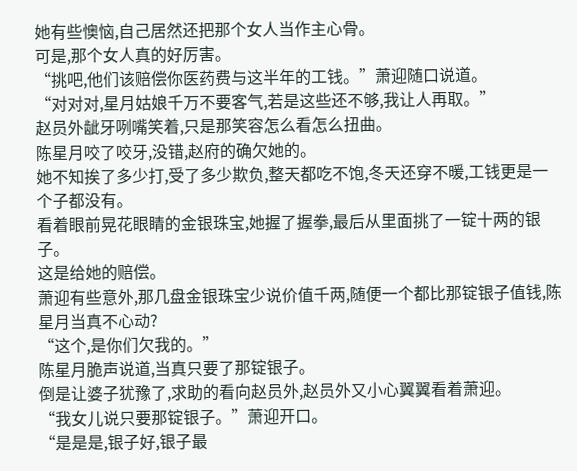她有些懊恼,自己居然还把那个女人当作主心骨。
可是,那个女人真的好厉害。
“挑吧,他们该赔偿你医药费与这半年的工钱。”萧迎随口说道。
“对对对,星月姑娘千万不要客气,若是这些还不够,我让人再取。”
赵员外龇牙咧嘴笑着,只是那笑容怎么看怎么扭曲。
陈星月咬了咬牙,没错,赵府的确欠她的。
她不知挨了多少打,受了多少欺负,整天都吃不饱,冬天还穿不暖,工钱更是一个子都没有。
看着眼前晃花眼睛的金银珠宝,她握了握拳,最后从里面挑了一锭十两的银子。
这是给她的赔偿。
萧迎有些意外,那几盘金银珠宝少说价值千两,随便一个都比那锭银子值钱,陈星月当真不心动?
“这个,是你们欠我的。”
陈星月脆声说道,当真只要了那锭银子。
倒是让婆子犹豫了,求助的看向赵员外,赵员外又小心翼翼看着萧迎。
“我女儿说只要那锭银子。”萧迎开口。
“是是是,银子好,银子最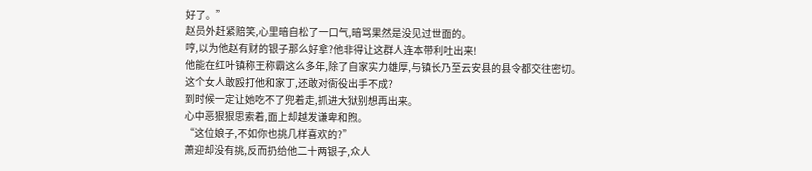好了。”
赵员外赶紧赔笑,心里暗自松了一口气,暗骂果然是没见过世面的。
哼,以为他赵有财的银子那么好拿?他非得让这群人连本带利吐出来!
他能在红叶镇称王称霸这么多年,除了自家实力雄厚,与镇长乃至云安县的县令都交往密切。
这个女人敢殴打他和家丁,还敢对衙役出手不成?
到时候一定让她吃不了兜着走,抓进大狱别想再出来。
心中恶狠狠思索着,面上却越发谦卑和煦。
“这位娘子,不如你也挑几样喜欢的?”
萧迎却没有挑,反而扔给他二十两银子,众人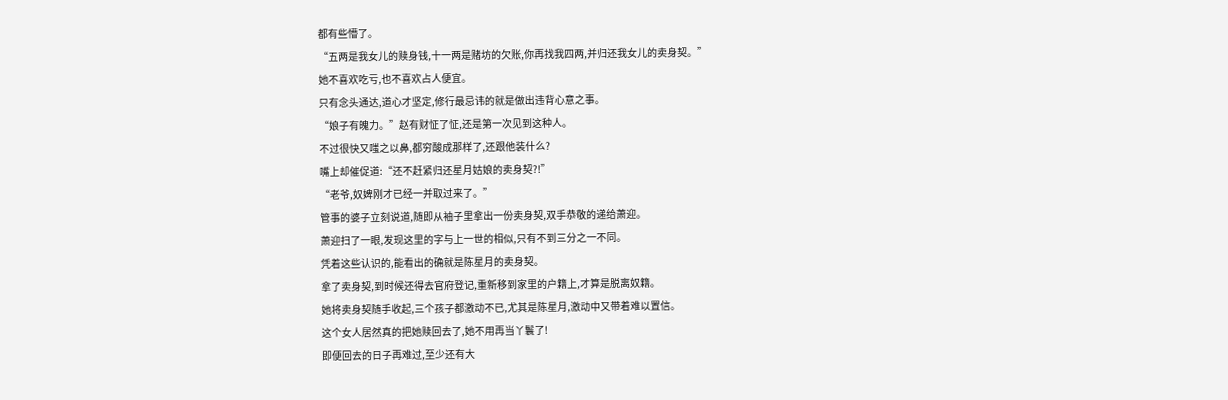都有些懵了。
“五两是我女儿的赎身钱,十一两是赌坊的欠账,你再找我四两,并归还我女儿的卖身契。”
她不喜欢吃亏,也不喜欢占人便宜。
只有念头通达,道心才坚定,修行最忌讳的就是做出违背心意之事。
“娘子有魄力。”赵有财怔了怔,还是第一次见到这种人。
不过很快又嗤之以鼻,都穷酸成那样了,还跟他装什么?
嘴上却催促道:“还不赶紧归还星月姑娘的卖身契?!”
“老爷,奴婢刚才已经一并取过来了。”
管事的婆子立刻说道,随即从袖子里拿出一份卖身契,双手恭敬的递给萧迎。
萧迎扫了一眼,发现这里的字与上一世的相似,只有不到三分之一不同。
凭着这些认识的,能看出的确就是陈星月的卖身契。
拿了卖身契,到时候还得去官府登记,重新移到家里的户籍上,才算是脱离奴籍。
她将卖身契随手收起,三个孩子都激动不已,尤其是陈星月,激动中又带着难以置信。
这个女人居然真的把她赎回去了,她不用再当丫鬟了!
即便回去的日子再难过,至少还有大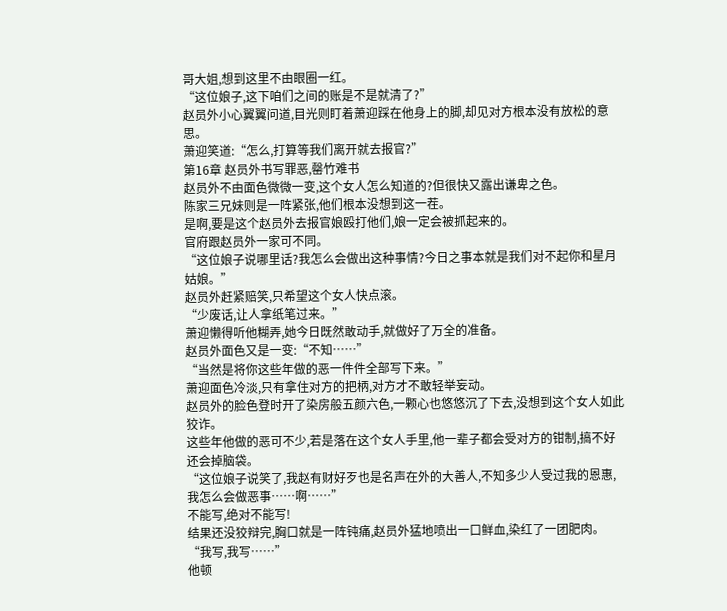哥大姐,想到这里不由眼圈一红。
“这位娘子,这下咱们之间的账是不是就清了?”
赵员外小心翼翼问道,目光则盯着萧迎踩在他身上的脚,却见对方根本没有放松的意思。
萧迎笑道:“怎么,打算等我们离开就去报官?”
第16章 赵员外书写罪恶,罄竹难书
赵员外不由面色微微一变,这个女人怎么知道的?但很快又露出谦卑之色。
陈家三兄妹则是一阵紧张,他们根本没想到这一茬。
是啊,要是这个赵员外去报官娘殴打他们,娘一定会被抓起来的。
官府跟赵员外一家可不同。
“这位娘子说哪里话?我怎么会做出这种事情?今日之事本就是我们对不起你和星月姑娘。”
赵员外赶紧赔笑,只希望这个女人快点滚。
“少废话,让人拿纸笔过来。”
萧迎懒得听他糊弄,她今日既然敢动手,就做好了万全的准备。
赵员外面色又是一变:“不知……”
“当然是将你这些年做的恶一件件全部写下来。”
萧迎面色冷淡,只有拿住对方的把柄,对方才不敢轻举妄动。
赵员外的脸色登时开了染房般五颜六色,一颗心也悠悠沉了下去,没想到这个女人如此狡诈。
这些年他做的恶可不少,若是落在这个女人手里,他一辈子都会受对方的钳制,搞不好还会掉脑袋。
“这位娘子说笑了,我赵有财好歹也是名声在外的大善人,不知多少人受过我的恩惠,我怎么会做恶事……啊……”
不能写,绝对不能写!
结果还没狡辩完,胸口就是一阵钝痛,赵员外猛地喷出一口鲜血,染红了一团肥肉。
“我写,我写……”
他顿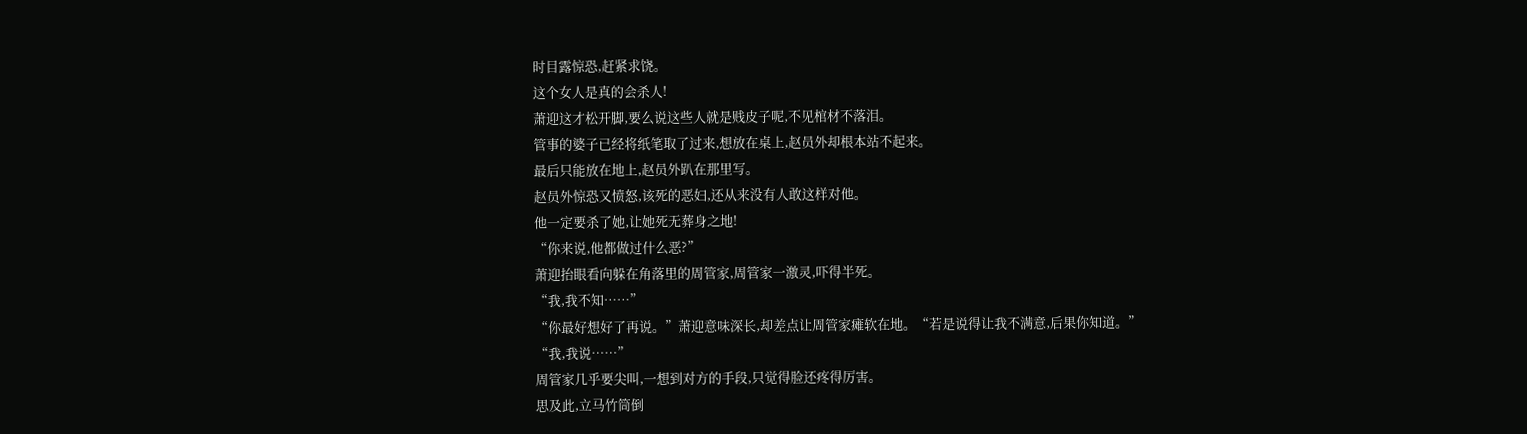时目露惊恐,赶紧求饶。
这个女人是真的会杀人!
萧迎这才松开脚,要么说这些人就是贱皮子呢,不见棺材不落泪。
管事的婆子已经将纸笔取了过来,想放在桌上,赵员外却根本站不起来。
最后只能放在地上,赵员外趴在那里写。
赵员外惊恐又愤怒,该死的恶妇,还从来没有人敢这样对他。
他一定要杀了她,让她死无葬身之地!
“你来说,他都做过什么恶?”
萧迎抬眼看向躲在角落里的周管家,周管家一激灵,吓得半死。
“我,我不知……”
“你最好想好了再说。”萧迎意味深长,却差点让周管家瘫软在地。“若是说得让我不满意,后果你知道。”
“我,我说……”
周管家几乎要尖叫,一想到对方的手段,只觉得脸还疼得厉害。
思及此,立马竹筒倒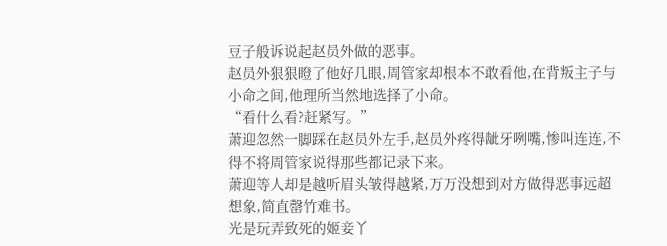豆子般诉说起赵员外做的恶事。
赵员外狠狠瞪了他好几眼,周管家却根本不敢看他,在背叛主子与小命之间,他理所当然地选择了小命。
“看什么看?赶紧写。”
萧迎忽然一脚踩在赵员外左手,赵员外疼得龇牙咧嘴,惨叫连连,不得不将周管家说得那些都记录下来。
萧迎等人却是越听眉头皱得越紧,万万没想到对方做得恶事远超想象,简直罄竹难书。
光是玩弄致死的姬妾丫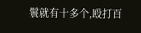鬟就有十多个,殴打百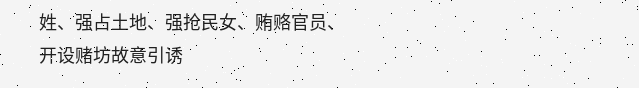姓、强占土地、强抢民女、贿赂官员、开设赌坊故意引诱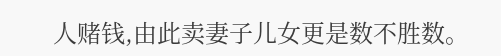人赌钱,由此卖妻子儿女更是数不胜数。